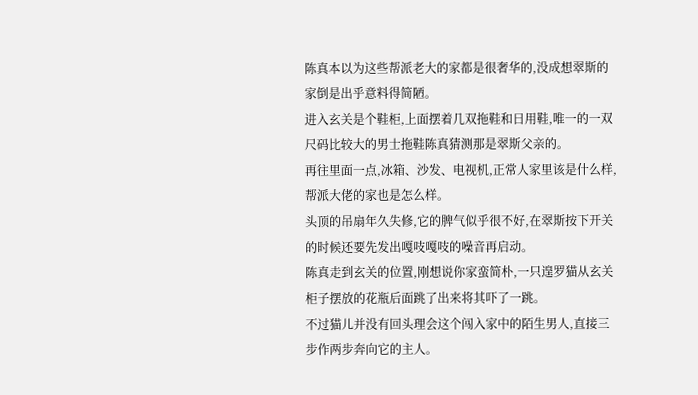陈真本以为这些帮派老大的家都是很奢华的,没成想翠斯的家倒是出乎意料得简陋。
进入玄关是个鞋柜,上面摆着几双拖鞋和日用鞋,唯一的一双尺码比较大的男士拖鞋陈真猜测那是翠斯父亲的。
再往里面一点,冰箱、沙发、电视机,正常人家里该是什么样,帮派大佬的家也是怎么样。
头顶的吊扇年久失修,它的脾气似乎很不好,在翠斯按下开关的时候还要先发出嘎吱嘎吱的噪音再启动。
陈真走到玄关的位置,刚想说你家蛮简朴,一只遑罗猫从玄关柜子摆放的花瓶后面跳了出来将其吓了一跳。
不过猫儿并没有回头理会这个闯入家中的陌生男人,直接三步作两步奔向它的主人。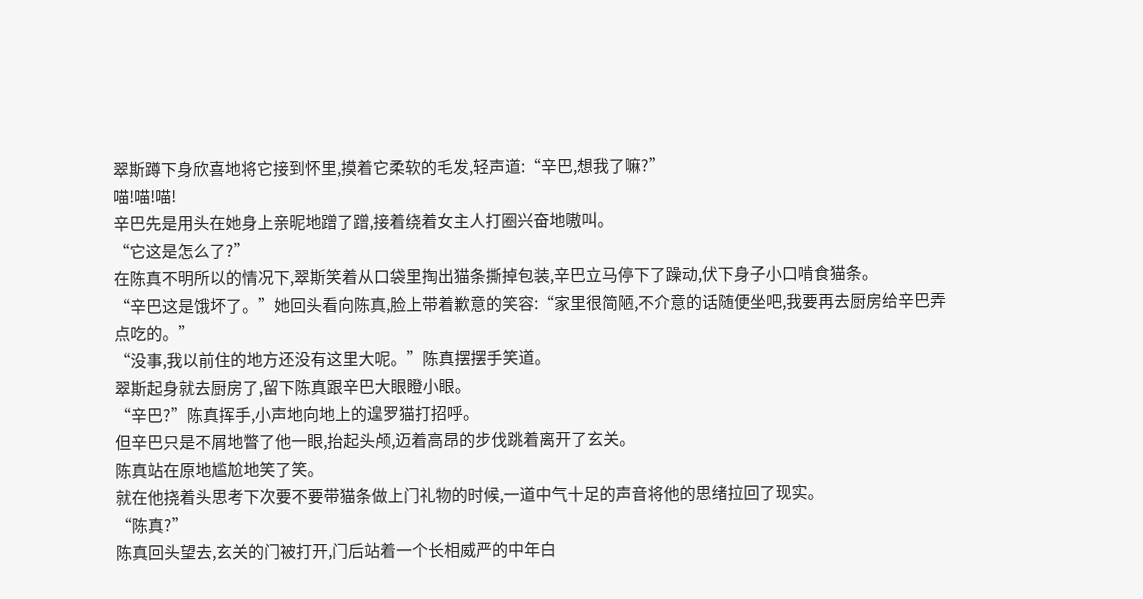翠斯蹲下身欣喜地将它接到怀里,摸着它柔软的毛发,轻声道:“辛巴,想我了嘛?”
喵!喵!喵!
辛巴先是用头在她身上亲昵地蹭了蹭,接着绕着女主人打圈兴奋地嗷叫。
“它这是怎么了?”
在陈真不明所以的情况下,翠斯笑着从口袋里掏出猫条撕掉包装,辛巴立马停下了躁动,伏下身子小口啃食猫条。
“辛巴这是饿坏了。”她回头看向陈真,脸上带着歉意的笑容:“家里很简陋,不介意的话随便坐吧,我要再去厨房给辛巴弄点吃的。”
“没事,我以前住的地方还没有这里大呢。”陈真摆摆手笑道。
翠斯起身就去厨房了,留下陈真跟辛巴大眼瞪小眼。
“辛巴?”陈真挥手,小声地向地上的遑罗猫打招呼。
但辛巴只是不屑地瞥了他一眼,抬起头颅,迈着高昂的步伐跳着离开了玄关。
陈真站在原地尴尬地笑了笑。
就在他挠着头思考下次要不要带猫条做上门礼物的时候,一道中气十足的声音将他的思绪拉回了现实。
“陈真?”
陈真回头望去,玄关的门被打开,门后站着一个长相威严的中年白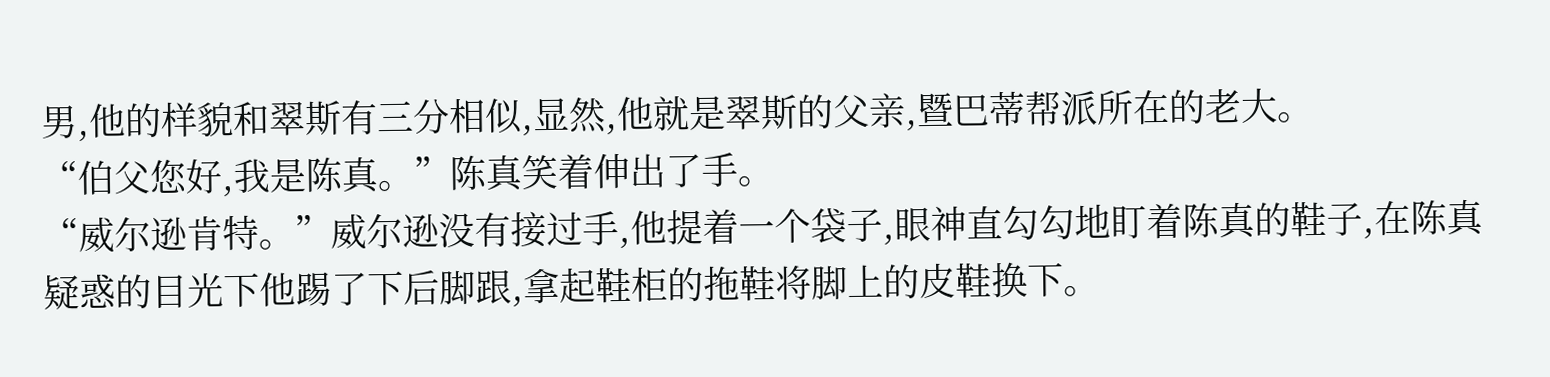男,他的样貌和翠斯有三分相似,显然,他就是翠斯的父亲,暨巴蒂帮派所在的老大。
“伯父您好,我是陈真。”陈真笑着伸出了手。
“威尔逊肯特。”威尔逊没有接过手,他提着一个袋子,眼神直勾勾地盯着陈真的鞋子,在陈真疑惑的目光下他踢了下后脚跟,拿起鞋柜的拖鞋将脚上的皮鞋换下。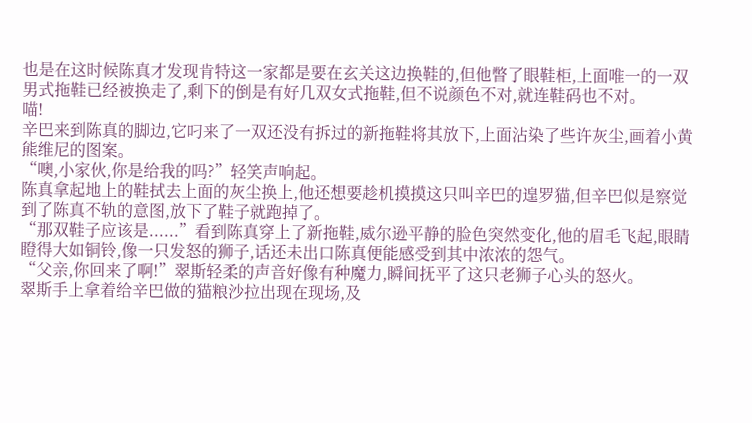也是在这时候陈真才发现肯特这一家都是要在玄关这边换鞋的,但他瞥了眼鞋柜,上面唯一的一双男式拖鞋已经被换走了,剩下的倒是有好几双女式拖鞋,但不说颜色不对,就连鞋码也不对。
喵!
辛巴来到陈真的脚边,它叼来了一双还没有拆过的新拖鞋将其放下,上面沾染了些许灰尘,画着小黄熊维尼的图案。
“噢,小家伙,你是给我的吗?”轻笑声响起。
陈真拿起地上的鞋拭去上面的灰尘换上,他还想要趁机摸摸这只叫辛巴的遑罗猫,但辛巴似是察觉到了陈真不轨的意图,放下了鞋子就跑掉了。
“那双鞋子应该是......”看到陈真穿上了新拖鞋,威尔逊平静的脸色突然变化,他的眉毛飞起,眼睛瞪得大如铜铃,像一只发怒的狮子,话还未出口陈真便能感受到其中浓浓的怨气。
“父亲,你回来了啊!”翠斯轻柔的声音好像有种魔力,瞬间抚平了这只老狮子心头的怒火。
翠斯手上拿着给辛巴做的猫粮沙拉出现在现场,及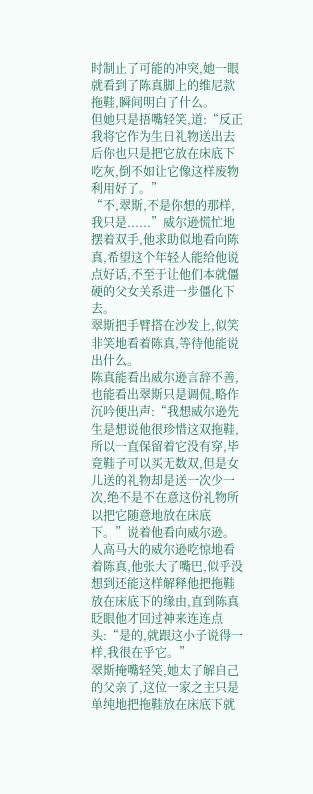时制止了可能的冲突,她一眼就看到了陈真脚上的维尼款拖鞋,瞬间明白了什么。
但她只是捂嘴轻笑,道:“反正我将它作为生日礼物送出去后你也只是把它放在床底下吃灰,倒不如让它像这样废物利用好了。”
“不,翠斯,不是你想的那样,我只是......”威尔逊慌忙地摆着双手,他求助似地看向陈真,希望这个年轻人能给他说点好话,不至于让他们本就僵硬的父女关系进一步僵化下去。
翠斯把手臂搭在沙发上,似笑非笑地看着陈真,等待他能说出什么。
陈真能看出威尔逊言辞不善,也能看出翠斯只是调侃,略作沉吟便出声:“我想威尔逊先生是想说他很珍惜这双拖鞋,所以一直保留着它没有穿,毕竟鞋子可以买无数双,但是女儿送的礼物却是送一次少一次,绝不是不在意这份礼物所以把它随意地放在床底下。”说着他看向威尔逊。
人高马大的威尔逊吃惊地看着陈真,他张大了嘴巴,似乎没想到还能这样解释他把拖鞋放在床底下的缘由,直到陈真眨眼他才回过神来连连点头:“是的,就跟这小子说得一样,我很在乎它。”
翠斯掩嘴轻笑,她太了解自己的父亲了,这位一家之主只是单纯地把拖鞋放在床底下就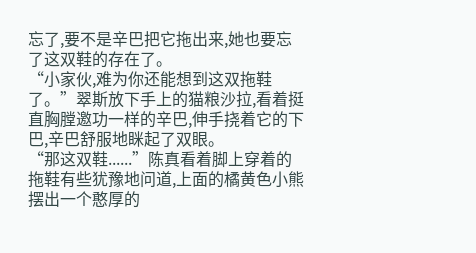忘了,要不是辛巴把它拖出来,她也要忘了这双鞋的存在了。
“小家伙,难为你还能想到这双拖鞋了。”翠斯放下手上的猫粮沙拉,看着挺直胸膛邀功一样的辛巴,伸手挠着它的下巴,辛巴舒服地眯起了双眼。
“那这双鞋......”陈真看着脚上穿着的拖鞋有些犹豫地问道,上面的橘黄色小熊摆出一个憨厚的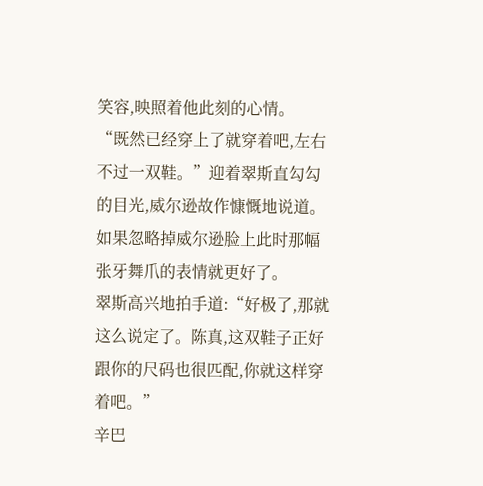笑容,映照着他此刻的心情。
“既然已经穿上了就穿着吧,左右不过一双鞋。”迎着翠斯直勾勾的目光,威尔逊故作慷慨地说道。
如果忽略掉威尔逊脸上此时那幅张牙舞爪的表情就更好了。
翠斯高兴地拍手道:“好极了,那就这么说定了。陈真,这双鞋子正好跟你的尺码也很匹配,你就这样穿着吧。”
辛巴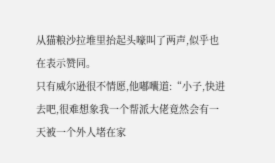从猫粮沙拉堆里抬起头嚎叫了两声,似乎也在表示赞同。
只有威尔逊很不情愿,他嘟囔道:“小子,快进去吧,很难想象我一个帮派大佬竟然会有一天被一个外人堵在家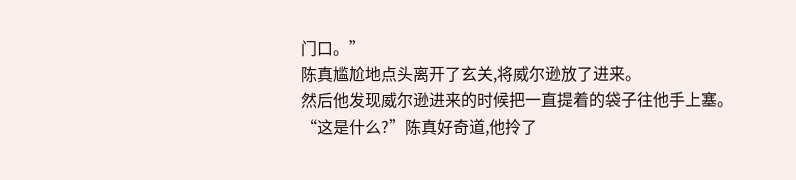门口。”
陈真尴尬地点头离开了玄关,将威尔逊放了进来。
然后他发现威尔逊进来的时候把一直提着的袋子往他手上塞。
“这是什么?”陈真好奇道,他拎了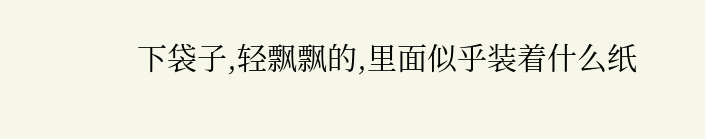下袋子,轻飘飘的,里面似乎装着什么纸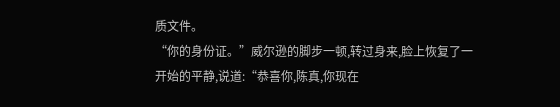质文件。
“你的身份证。”威尔逊的脚步一顿,转过身来,脸上恢复了一开始的平静,说道:“恭喜你,陈真,你现在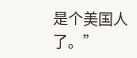是个美国人了。”